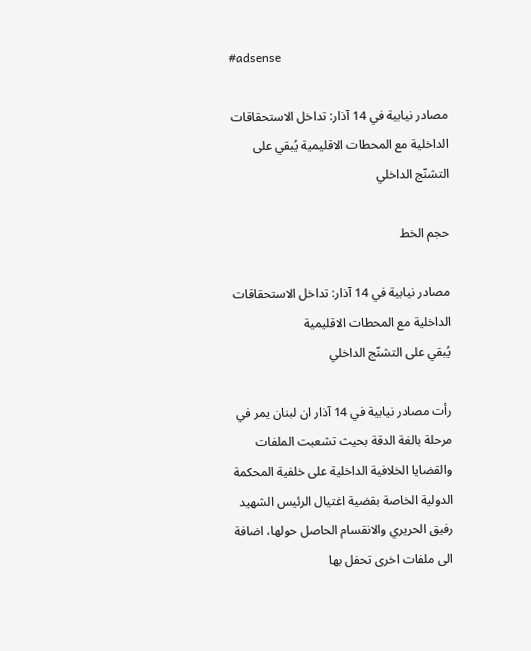#adsense

مصادر نيابية في 14 آذار: تداخل الاستحقاقات الداخلية مع المحطات الاقليمية يُبقي على التشنّج الداخلي

حجم الخط

مصادر نيابية في 14 آذار: تداخل الاستحقاقات الداخلية مع المحطات الاقليمية
يُبقي على التشنّج الداخلي

رأت مصادر نيابية في 14 آذار ان لبنان يمر في مرحلة بالغة الدقة بحيث تشعبت الملفات والقضايا الخلافية الداخلية على خلفية المحكمة الدولية الخاصة بقضية اغتيال الرئيس الشهيد رفيق الحريري والانقسام الحاصل حولها، اضافة الى ملفات اخرى تحفل بها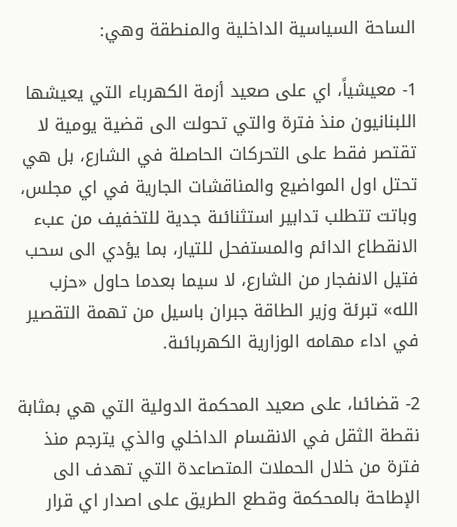الساحة السياسية الداخلية والمنطقة وهي:

1- معيشياً، اي على صعيد أزمة الكهرباء التي يعيشها اللبنانيون منذ فترة والتي تحولت الى قضية يومية لا تقتصر فقط على التحركات الحاصلة في الشارع، بل هي تحتل اول المواضيع والمناقشات الجارية في اي مجلس، وباتت تتطلب تدابير استثنائىة جدية للتخفيف من عبء الانقطاع الدائم والمستفحل للتيار، بما يؤدي الى سحب فتيل الانفجار من الشارع، لا سيما بعدما حاول «حزب الله» تبرئة وزير الطاقة جبران باسيل من تهمة التقصير في اداء مهامه الوزارية الكهربائىة.

2- قضائىا، على صعيد المحكمة الدولية التي هي بمثابة نقطة الثقل في الانقسام الداخلي والذي يترجم منذ فترة من خلال الحملات المتصاعدة التي تهدف الى الإطاحة بالمحكمة وقطع الطريق على اصدار اي قرار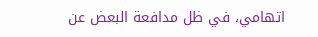اتهامي، في ظل مدافعة البعض عن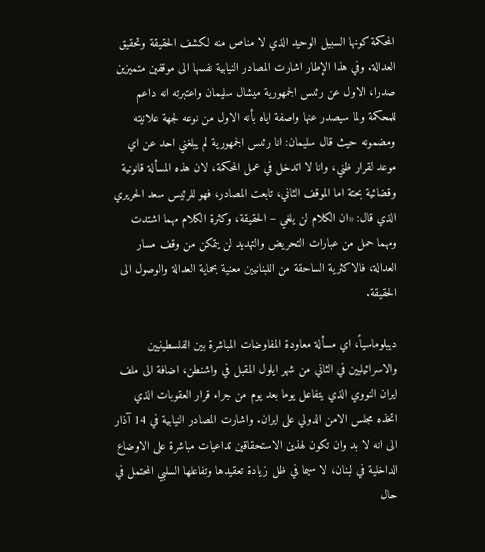المحكمة كونها السبيل الوحيد الذي لا مناص منه لكشف الحقيقة وتحقيق العدالة. وفي هذا الإطار اشارت المصادر النيابية نفسها الى موقفين متميزين صدرا، الاول عن رئىس الجمهورية ميشال سليمان واعتبرته انه داعم للمحكمة ولما سيصدر عنها واصفة اياه بأنه الاول من نوعه لجهة علانيته ومضمونه حيث قال سليمان: انا رئىس الجمهورية لم يبلغني احد عن اي موعد لقرار ظني، وانا لا اتدخل في عمل المحكمة، لان هذه المسألة قانونية وقضائية بحتة اما الموقف الثاني، تابعت المصادر، فهو للرئيس سعد الحريري الذي قال: «ان الكلام لن يلغي – الحقيقة، وكثرة الكلام مهما اشتدت ومهما حمل من عبارات التحريض والتهديد لن يتمكن من وقف مسار العدالة، فالاكثرية الساحقة من اللبنانيين معنية بحماية العدالة والوصول الى الحقيقة.

ديبلوماسياً، اي مسألة معاودة المفاوضات المباشرة بين الفلسطينيين والاسرائيليين في الثاني من شهر ايلول المقبل في واشنطن، اضافة الى ملف ايران النووي الذي يتفاعل يوما بعد يوم من جراء قرار العقوبات الذي اتخذه مجلس الامن الدولي على ايران. واشارت المصادر النيابية في 14 آذار الى انه لا بد وان تكون لهذين الاستحقاقين تداعيات مباشرة على الاوضاع الداخلية في لبنان، لا سيما في ظل زيادة تعقيدها وتفاعلها السلبي المحتمل في حال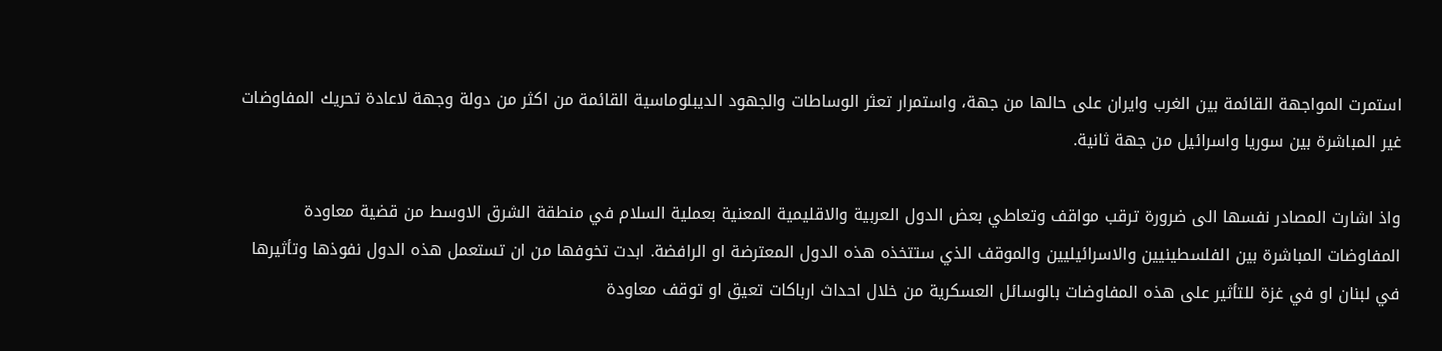استمرت المواجهة القائمة بين الغرب وايران على حالها من جهة، واستمرار تعثر الوساطات والجهود الديبلوماسية القائمة من اكثر من دولة وجهة لاعادة تحريك المفاوضات غير المباشرة بين سوريا واسرائيل من جهة ثانية.

واذ اشارت المصادر نفسها الى ضرورة ترقب مواقف وتعاطي بعض الدول العربية والاقليمية المعنية بعملية السلام في منطقة الشرق الاوسط من قضية معاودة المفاوضات المباشرة بين الفلسطينيين والاسرائيليين والموقف الذي ستتخذه هذه الدول المعترضة او الرافضة. ابدت تخوفها من ان تستعمل هذه الدول نفوذها وتأثيرها في لبنان او في غزة للتأثير على هذه المفاوضات بالوسائل العسكرية من خلال احداث ارباكات تعيق او توقف معاودة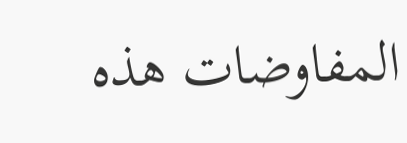المفاوضات هذه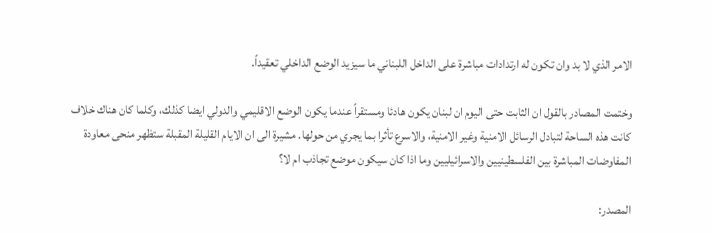الامر الذي لا بد وان تكون له ارتدادات مباشرة على الداخل اللبناني ما سيزيد الوضع الداخلي تعقيداً.

وختمت المصادر بالقول ان الثابت حتى اليوم ان لبنان يكون هادئا ومستقراً عندما يكون الوضع الاقليمي والدولي ايضا كذلك، وكلما كان هناك خلاف كانت هذه الساحة لتبادل الرسائل الامنية وغير الامنية، والاسرع تأثرا بما يجري من حولها. مشيرة الى ان الايام القليلة المقبلة ستظهر منحى معاودة المفاوضات المباشرة بين الفلسطينيين والاسرائيليين وما اذا كان سيكون موضع تجاذب ام لا؟

المصدر: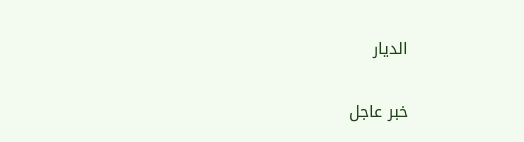الديار

خبر عاجل